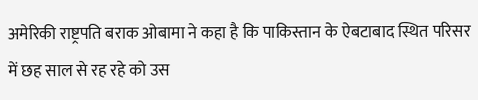अमेरिकी राष्ट्रपति बराक ओबामा ने कहा है कि पाकिस्तान के ऐबटाबाद स्थित परिसर में छह साल से रह रहे को उस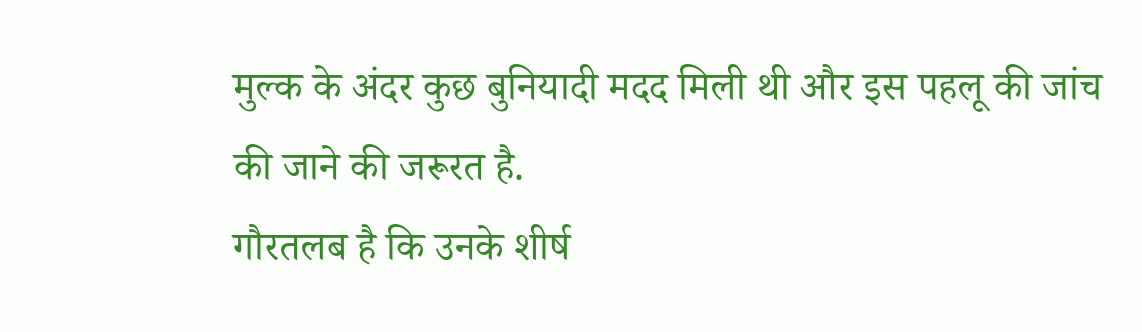मुल्क के अंदर कुछ बुनियादी मदद मिली थी और इस पहलू की जांच की जाने की जरूरत है.
गौरतलब है कि उनके शीर्ष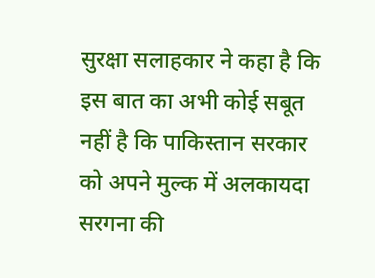सुरक्षा सलाहकार ने कहा है कि इस बात का अभी कोई सबूत नहीं है कि पाकिस्तान सरकार को अपने मुल्क में अलकायदा सरगना की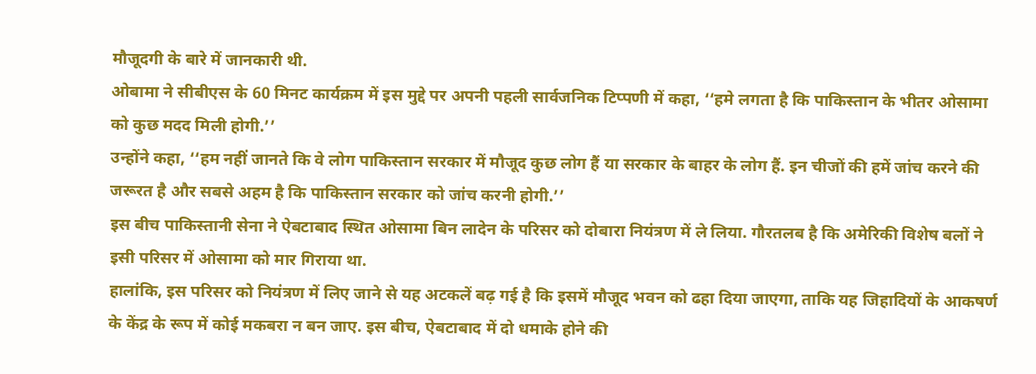मौजूदगी के बारे में जानकारी थी.
ओबामा ने सीबीएस के 60 मिनट कार्यक्रम में इस मुद्दे पर अपनी पहली सार्वजनिक टिप्पणी में कहा, ‘‘हमे लगता है कि पाकिस्तान के भीतर ओसामा को कुछ मदद मिली होगी.’’
उन्होंने कहा, ‘‘हम नहीं जानते कि वे लोग पाकिस्तान सरकार में मौजूद कुछ लोग हैं या सरकार के बाहर के लोग हैं. इन चीजों की हमें जांच करने की जरूरत है और सबसे अहम है कि पाकिस्तान सरकार को जांच करनी होगी.’’
इस बीच पाकिस्तानी सेना ने ऐबटाबाद स्थित ओसामा बिन लादेन के परिसर को दोबारा नियंत्रण में ले लिया. गौरतलब है कि अमेरिकी विशेष बलों ने इसी परिसर में ओसामा को मार गिराया था.
हालांकि, इस परिसर को नियंत्रण में लिए जाने से यह अटकलें बढ़ गई है कि इसमें मौजूद भवन को ढहा दिया जाएगा, ताकि यह जिहादियों के आकषर्ण के केंद्र के रूप में कोई मकबरा न बन जाए. इस बीच, ऐबटाबाद में दो धमाके होने की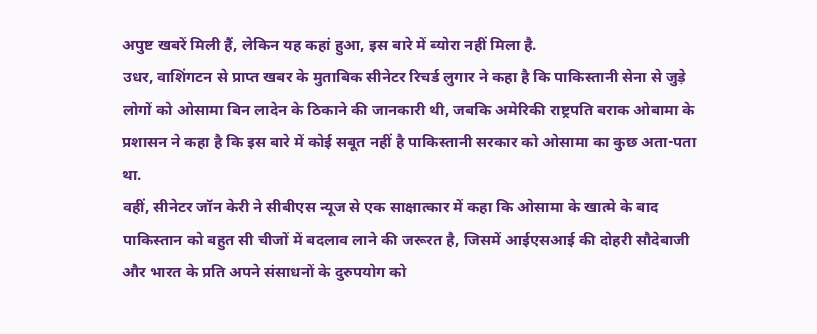अपुष्ट खबरें मिली हैं, लेकिन यह कहां हुआ, इस बारे में ब्योरा नहीं मिला है.
उधर, वाशिंगटन से प्राप्त खबर के मुताबिक सीनेटर रिचर्ड लुगार ने कहा है कि पाकिस्तानी सेना से जुड़े लोगों को ओसामा बिन लादेन के ठिकाने की जानकारी थी, जबकि अमेरिकी राष्ट्रपति बराक ओबामा के प्रशासन ने कहा है कि इस बारे में कोई सबूत नहीं है पाकिस्तानी सरकार को ओसामा का कुछ अता-पता था.
वहीं, सीनेटर जॉन केरी ने सीबीएस न्यूज से एक साक्षात्कार में कहा कि ओसामा के खात्मे के बाद पाकिस्तान को बहुत सी चीजों में बदलाव लाने की जरूरत है, जिसमें आईएसआई की दोहरी सौदेबाजी और भारत के प्रति अपने संसाधनों के दुरुपयोग को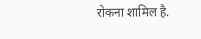रोकना शामिल है.